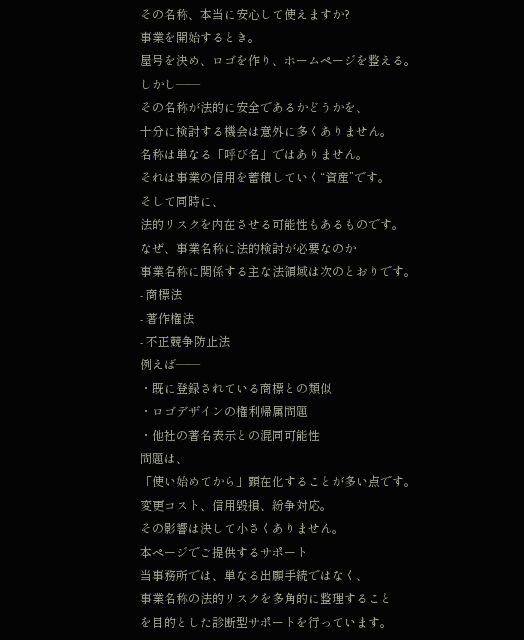その名称、本当に安心して使えますか?
事業を開始するとき。
屋号を決め、ロゴを作り、ホームページを整える。
しかし――
その名称が法的に安全であるかどうかを、
十分に検討する機会は意外に多くありません。
名称は単なる「呼び名」ではありません。
それは事業の信用を蓄積していく“資産”です。
そして同時に、
法的リスクを内在させる可能性もあるものです。
なぜ、事業名称に法的検討が必要なのか
事業名称に関係する主な法領域は次のとおりです。
- 商標法
- 著作権法
- 不正競争防止法
例えば――
・既に登録されている商標との類似
・ロゴデザインの権利帰属問題
・他社の著名表示との混同可能性
問題は、
「使い始めてから」顕在化することが多い点です。
変更コスト、信用毀損、紛争対応。
その影響は決して小さくありません。
本ページでご提供するサポート
当事務所では、単なる出願手続ではなく、
事業名称の法的リスクを多角的に整理すること
を目的とした診断型サポートを行っています。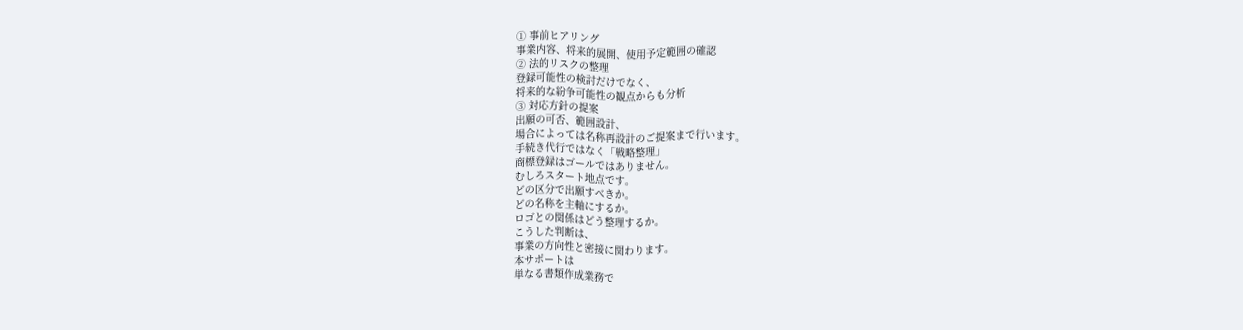① 事前ヒアリング
事業内容、将来的展開、使用予定範囲の確認
② 法的リスクの整理
登録可能性の検討だけでなく、
将来的な紛争可能性の観点からも分析
③ 対応方針の提案
出願の可否、範囲設計、
場合によっては名称再設計のご提案まで行います。
手続き代行ではなく「戦略整理」
商標登録はゴールではありません。
むしろスタート地点です。
どの区分で出願すべきか。
どの名称を主軸にするか。
ロゴとの関係はどう整理するか。
こうした判断は、
事業の方向性と密接に関わります。
本サポートは
単なる書類作成業務で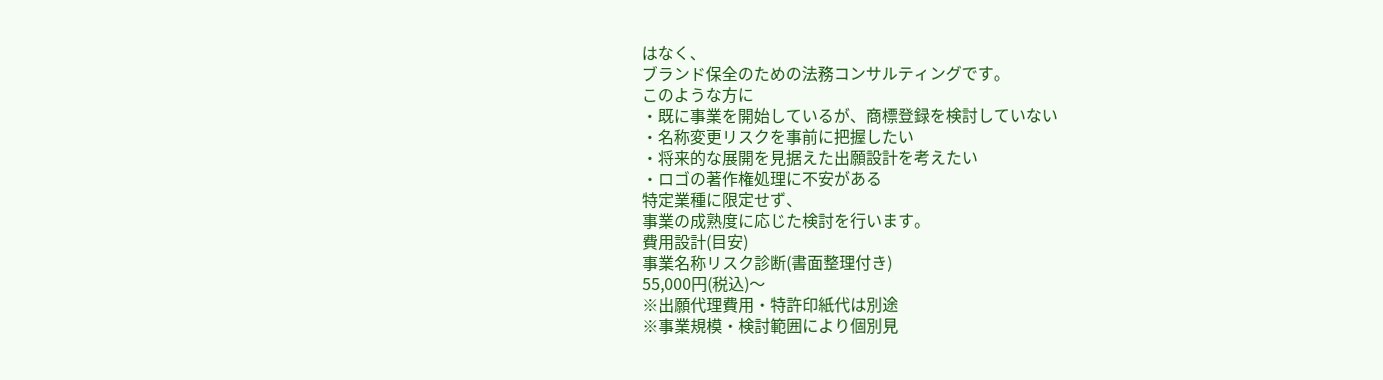はなく、
ブランド保全のための法務コンサルティングです。
このような方に
・既に事業を開始しているが、商標登録を検討していない
・名称変更リスクを事前に把握したい
・将来的な展開を見据えた出願設計を考えたい
・ロゴの著作権処理に不安がある
特定業種に限定せず、
事業の成熟度に応じた検討を行います。
費用設計(目安)
事業名称リスク診断(書面整理付き)
55,000円(税込)〜
※出願代理費用・特許印紙代は別途
※事業規模・検討範囲により個別見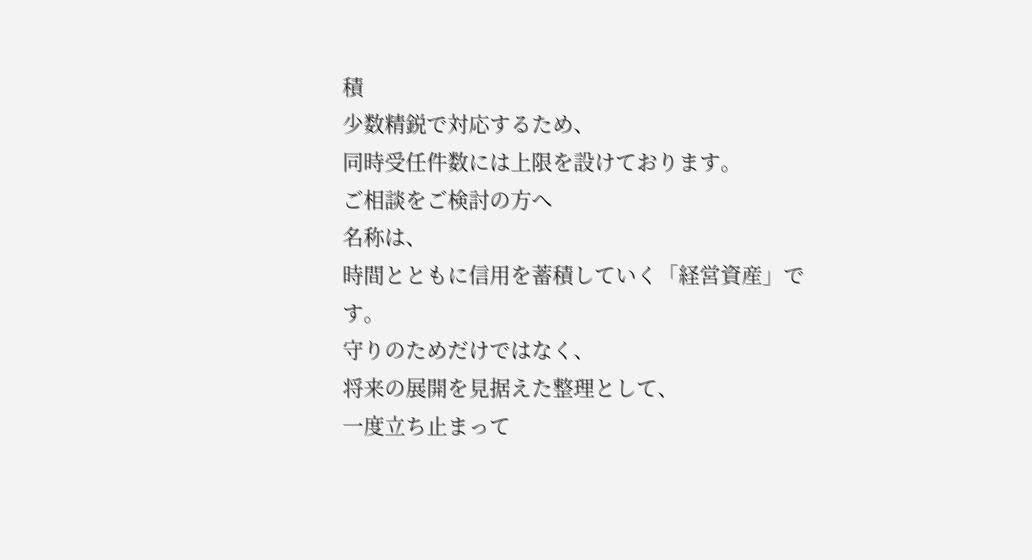積
少数精鋭で対応するため、
同時受任件数には上限を設けております。
ご相談をご検討の方へ
名称は、
時間とともに信用を蓄積していく「経営資産」です。
守りのためだけではなく、
将来の展開を見据えた整理として、
一度立ち止まって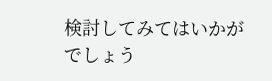検討してみてはいかがでしょう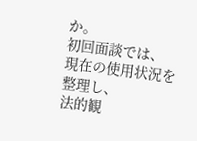か。
初回面談では、
現在の使用状況を整理し、
法的観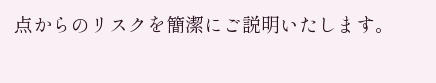点からのリスクを簡潔にご説明いたします。